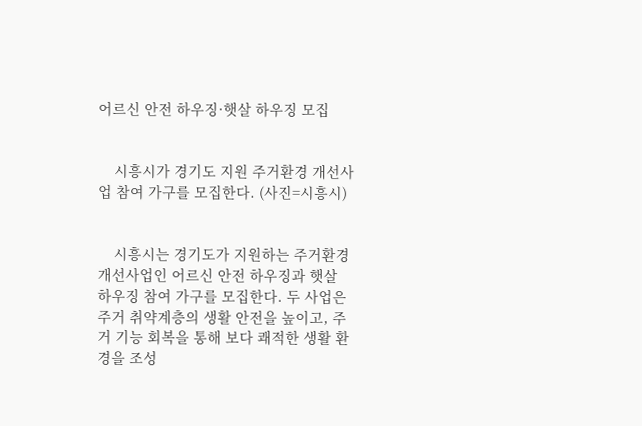어르신 안전 하우징·햇살 하우징 모집


    시흥시가 경기도 지원 주거환경 개선사업 참여 가구를 모집한다. (사진=시흥시)


    시흥시는 경기도가 지원하는 주거환경 개선사업인 어르신 안전 하우징과 햇살 하우징 참여 가구를 모집한다. 두 사업은 주거 취약계층의 생활 안전을 높이고, 주거 기능 회복을 통해 보다 쾌적한 생활 환경을 조성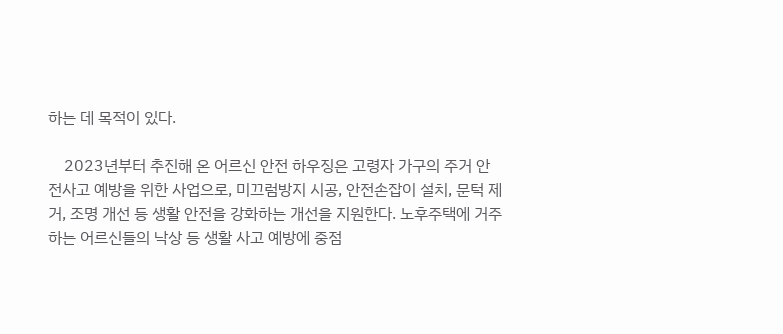하는 데 목적이 있다.

    2023년부터 추진해 온 어르신 안전 하우징은 고령자 가구의 주거 안전사고 예방을 위한 사업으로, 미끄럼방지 시공, 안전손잡이 설치, 문턱 제거, 조명 개선 등 생활 안전을 강화하는 개선을 지원한다. 노후주택에 거주하는 어르신들의 낙상 등 생활 사고 예방에 중점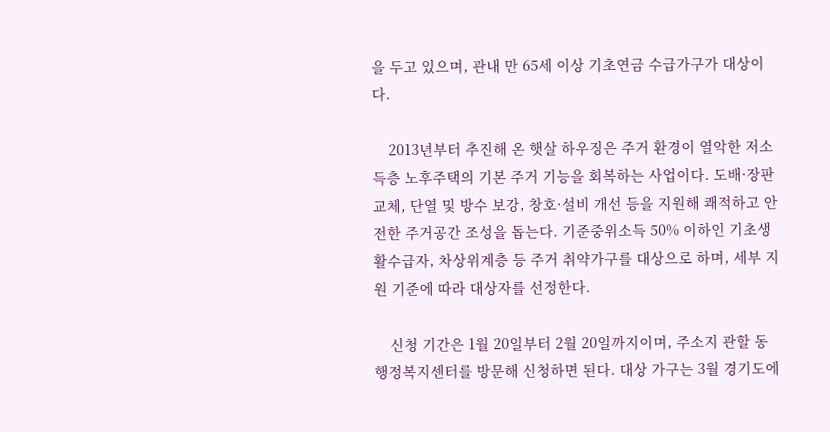을 두고 있으며, 관내 만 65세 이상 기초연금 수급가구가 대상이다.

    2013년부터 추진해 온 햇살 하우징은 주거 환경이 열악한 저소득층 노후주택의 기본 주거 기능을 회복하는 사업이다. 도배·장판 교체, 단열 및 방수 보강, 창호·설비 개선 등을 지원해 쾌적하고 안전한 주거공간 조성을 돕는다. 기준중위소득 50% 이하인 기초생활수급자, 차상위계층 등 주거 취약가구를 대상으로 하며, 세부 지원 기준에 따라 대상자를 선정한다.

    신청 기간은 1월 20일부터 2월 20일까지이며, 주소지 관할 동 행정복지센터를 방문해 신청하면 된다. 대상 가구는 3월 경기도에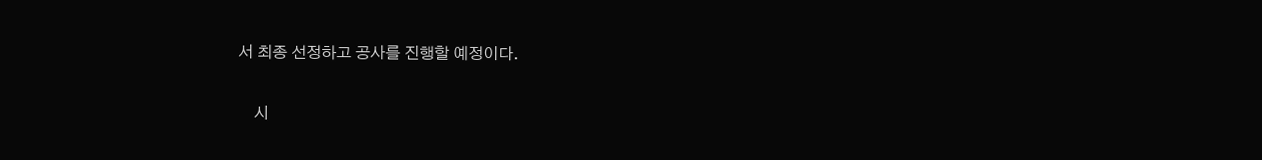서 최종 선정하고 공사를 진행할 예정이다.

    시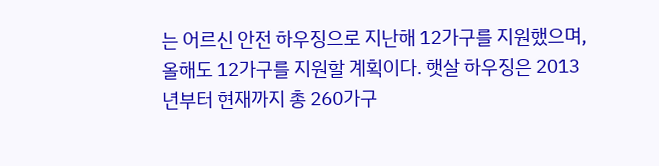는 어르신 안전 하우징으로 지난해 12가구를 지원했으며, 올해도 12가구를 지원할 계획이다. 햇살 하우징은 2013년부터 현재까지 총 260가구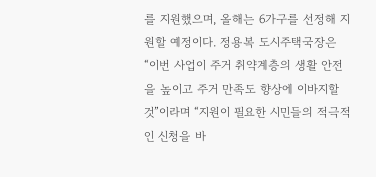를 지원했으며, 올해는 6가구를 선정해 지원할 예정이다. 정용복 도시주택국장은 “이번 사업이 주거 취약계층의 생활 안전을 높이고 주거 만족도 향상에 이바지할 것”이라며 “지원이 필요한 시민들의 적극적인 신청을 바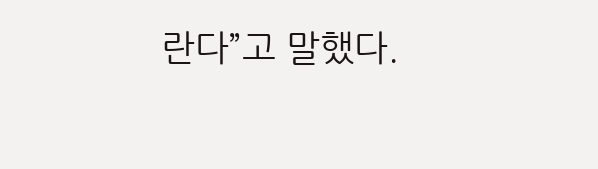란다”고 말했다.